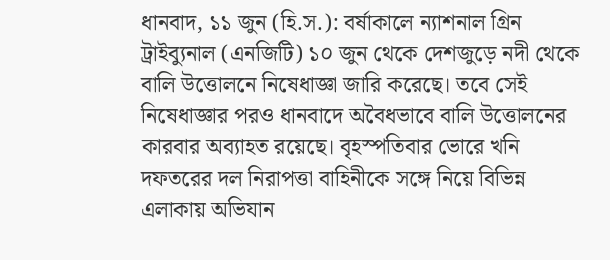ধানবাদ, ১১ জুন (হি.স.): বর্ষাকালে ন্যাশনাল গ্রিন ট্রাইব্যুনাল (এনজিটি) ১০ জুন থেকে দেশজুড়ে নদী থেকে বালি উত্তোলনে নিষেধাজ্ঞা জারি করেছে। তবে সেই নিষেধাজ্ঞার পরও ধানবাদে অবৈধভাবে বালি উত্তোলনের কারবার অব্যাহত রয়েছে। বৃহস্পতিবার ভোরে খনি দফতরের দল নিরাপত্তা বাহিনীকে সঙ্গে নিয়ে বিভিন্ন এলাকায় অভিযান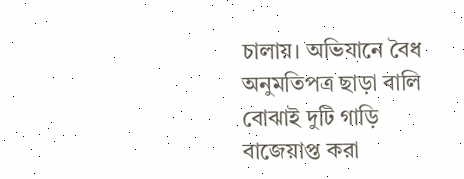চালায়। অভিযানে বৈধ অনুমতিপত্র ছাড়া বালি বোঝাই দুটি গাড়ি বাজেয়াপ্ত করা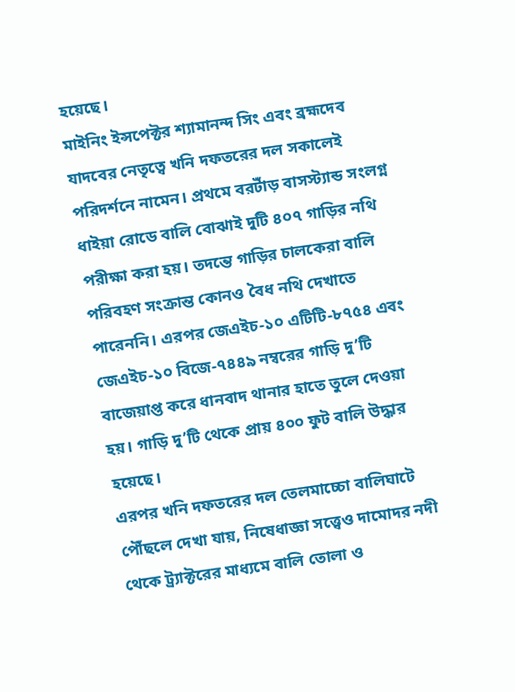হয়েছে।
মাইনিং ইন্সপেক্টর শ্যামানন্দ সিং এবং ব্রহ্মদেব যাদবের নেতৃত্বে খনি দফতরের দল সকালেই পরিদর্শনে নামেন। প্রথমে বরটাঁড় বাসস্ট্যান্ড সংলগ্ন ধাইয়া রোডে বালি বোঝাই দুটি ৪০৭ গাড়ির নথি পরীক্ষা করা হয়। তদন্তে গাড়ির চালকেরা বালি পরিবহণ সংক্রান্ত কোনও বৈধ নথি দেখাতে পারেননি। এরপর জেএইচ-১০ এটিটি-৮৭৫৪ এবং জেএইচ-১০ বিজে-৭৪৪৯ নম্বরের গাড়ি দু’টি বাজেয়াপ্ত করে ধানবাদ থানার হাতে তুলে দেওয়া হয়। গাড়ি দু’টি থেকে প্রায় ৪০০ ফুট বালি উদ্ধার হয়েছে।
এরপর খনি দফতরের দল তেলমাচ্চো বালিঘাটে পৌঁছলে দেখা যায়, নিষেধাজ্ঞা সত্ত্বেও দামোদর নদী থেকে ট্র্যাক্টরের মাধ্যমে বালি তোলা ও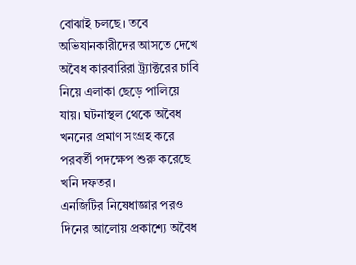বোঝাই চলছে। তবে অভিযানকারীদের আসতে দেখে অবৈধ কারবারিরা ট্র্যাক্টরের চাবি নিয়ে এলাকা ছেড়ে পালিয়ে যায়। ঘটনাস্থল থেকে অবৈধ খননের প্রমাণ সংগ্রহ করে পরবর্তী পদক্ষেপ শুরু করেছে খনি দফতর।
এনজিটির নিষেধাজ্ঞার পরও দিনের আলোয় প্রকাশ্যে অবৈধ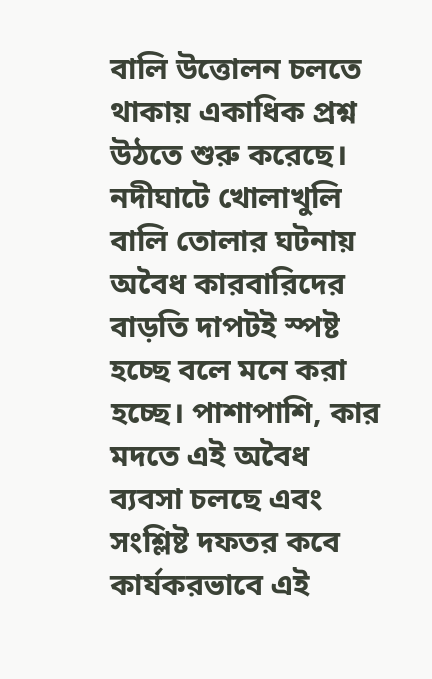বালি উত্তোলন চলতে থাকায় একাধিক প্রশ্ন উঠতে শুরু করেছে। নদীঘাটে খোলাখুলি বালি তোলার ঘটনায় অবৈধ কারবারিদের বাড়তি দাপটই স্পষ্ট হচ্ছে বলে মনে করা হচ্ছে। পাশাপাশি, কার মদতে এই অবৈধ ব্যবসা চলছে এবং সংশ্লিষ্ট দফতর কবে কার্যকরভাবে এই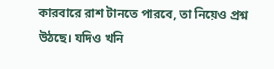কারবারে রাশ টানতে পারবে, তা নিয়েও প্রশ্ন উঠছে। যদিও খনি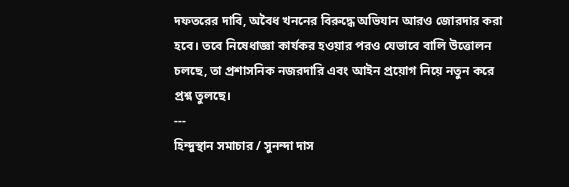দফতরের দাবি, অবৈধ খননের বিরুদ্ধে অভিযান আরও জোরদার করা হবে। তবে নিষেধাজ্ঞা কার্যকর হওয়ার পরও যেভাবে বালি উত্তোলন চলছে, তা প্রশাসনিক নজরদারি এবং আইন প্রয়োগ নিয়ে নতুন করে প্রশ্ন তুলছে।
---
হিন্দুস্থান সমাচার / সুনন্দা দাস